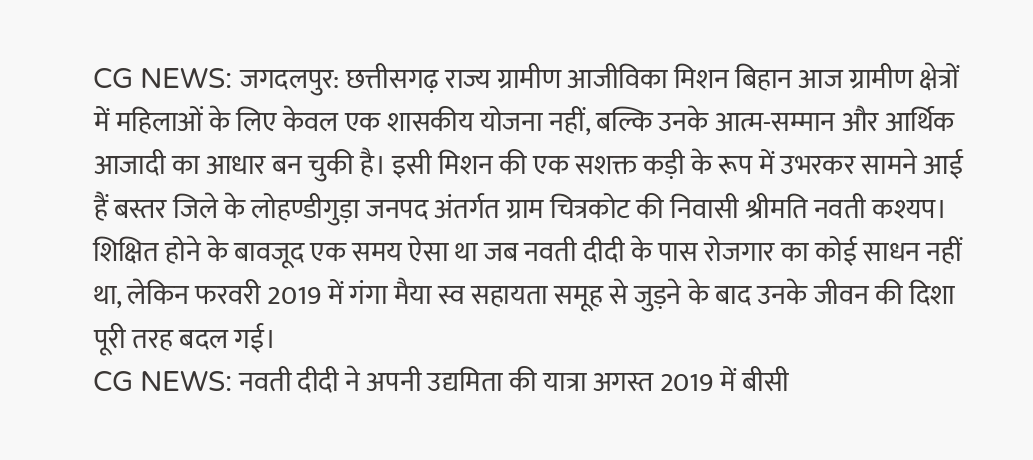CG NEWS: जगदलपुर: छत्तीसगढ़ राज्य ग्रामीण आजीविका मिशन बिहान आज ग्रामीण क्षेत्रों में महिलाओं के लिए केवल एक शासकीय योजना नहीं, बल्कि उनके आत्म-सम्मान और आर्थिक आजादी का आधार बन चुकी है। इसी मिशन की एक सशक्त कड़ी के रूप में उभरकर सामने आई हैं बस्तर जिले के लोहण्डीगुड़ा जनपद अंतर्गत ग्राम चित्रकोट की निवासी श्रीमति नवती कश्यप। शिक्षित होने के बावजूद एक समय ऐसा था जब नवती दीदी के पास रोजगार का कोई साधन नहीं था, लेकिन फरवरी 2019 में गंगा मैया स्व सहायता समूह से जुड़ने के बाद उनके जीवन की दिशा पूरी तरह बदल गई।
CG NEWS: नवती दीदी ने अपनी उद्यमिता की यात्रा अगस्त 2019 में बीसी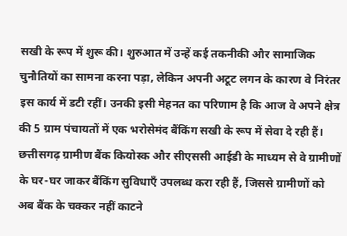सखी के रूप में शुरू की। शुरुआत में उन्हें कई तकनीकी और सामाजिक चुनौतियों का सामना करना पड़ा, लेकिन अपनी अटूट लगन के कारण वे निरंतर इस कार्य में डटी रहीं। उनकी इसी मेहनत का परिणाम है कि आज वे अपने क्षेत्र की 5 ग्राम पंचायतों में एक भरोसेमंद बैंकिंग सखी के रूप में सेवा दे रही हैं। छत्तीसगढ़ ग्रामीण बैंक कियोस्क और सीएससी आईडी के माध्यम से वे ग्रामीणों के घर-घर जाकर बैंकिंग सुविधाएँ उपलब्ध करा रही हैं, जिससे ग्रामीणों को अब बैंक के चक्कर नहीं काटने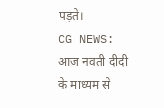पड़ते।
CG NEWS: आज नवती दीदी के माध्यम से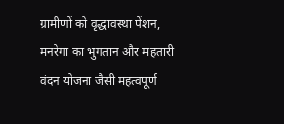ग्रामीणों को वृद्धावस्था पेंशन, मनरेगा का भुगतान और महतारी वंदन योजना जैसी महत्वपूर्ण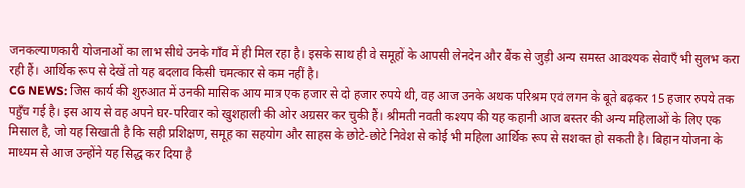जनकल्याणकारी योजनाओं का लाभ सीधे उनके गाँव में ही मिल रहा है। इसके साथ ही वे समूहों के आपसी लेनदेन और बैंक से जुड़ी अन्य समस्त आवश्यक सेवाएँ भी सुलभ करा रही हैं। आर्थिक रूप से देखें तो यह बदलाव किसी चमत्कार से कम नहीं है।
CG NEWS: जिस कार्य की शुरुआत में उनकी मासिक आय मात्र एक हजार से दो हजार रुपये थी, वह आज उनके अथक परिश्रम एवं लगन के बूते बढ़कर 15 हजार रुपये तक पहुँच गई है। इस आय से वह अपने घर-परिवार को खुशहाली की ओर अग्रसर कर चुकी हैं। श्रीमती नवती कश्यप की यह कहानी आज बस्तर की अन्य महिलाओं के लिए एक मिसाल है, जो यह सिखाती है कि सही प्रशिक्षण, समूह का सहयोग और साहस के छोटे-छोटे निवेश से कोई भी महिला आर्थिक रूप से सशक्त हो सकती है। बिहान योजना के माध्यम से आज उन्होंने यह सिद्ध कर दिया है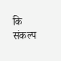कि संकल्प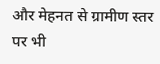और मेहनत से ग्रामीण स्तर पर भी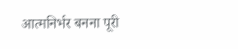आत्मनिर्भर बनना पूरी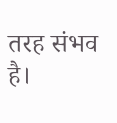तरह संभव है।